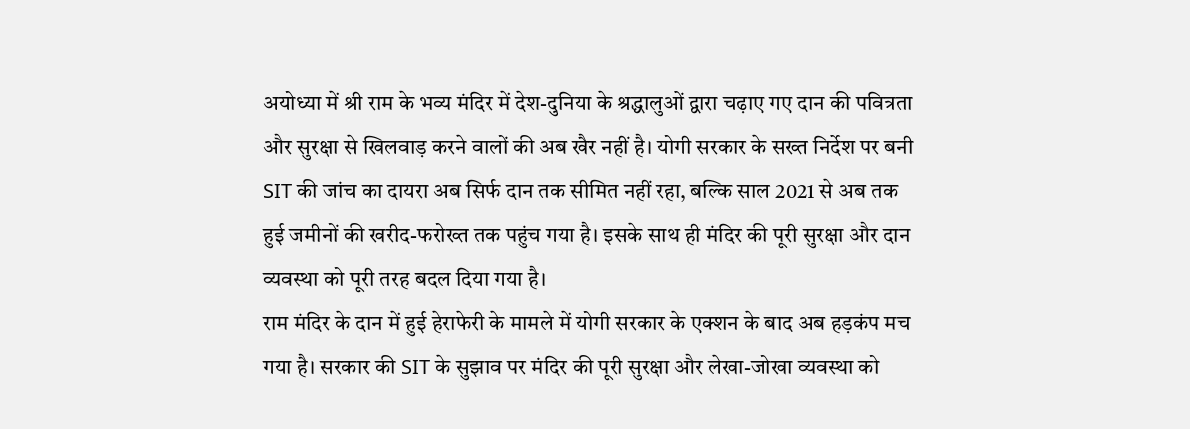अयोध्या में श्री राम के भव्य मंदिर में देश-दुनिया के श्रद्धालुओं द्वारा चढ़ाए गए दान की पवित्रता और सुरक्षा से खिलवाड़ करने वालों की अब खैर नहीं है। योगी सरकार के सख्त निर्देश पर बनी SIT की जांच का दायरा अब सिर्फ दान तक सीमित नहीं रहा, बल्कि साल 2021 से अब तक हुई जमीनों की खरीद-फरोख्त तक पहुंच गया है। इसके साथ ही मंदिर की पूरी सुरक्षा और दान व्यवस्था को पूरी तरह बदल दिया गया है।
राम मंदिर के दान में हुई हेराफेरी के मामले में योगी सरकार के एक्शन के बाद अब हड़कंप मच गया है। सरकार की SIT के सुझाव पर मंदिर की पूरी सुरक्षा और लेखा-जोखा व्यवस्था को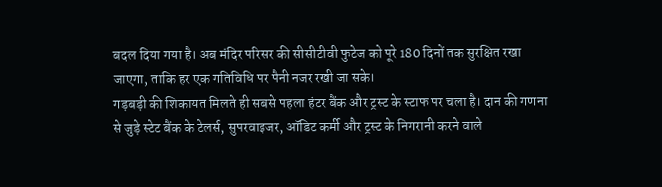बदल दिया गया है। अब मंदिर परिसर की सीसीटीवी फुटेज को पूरे 180 दिनों तक सुरक्षित रखा जाएगा, ताकि हर एक गतिविधि पर पैनी नजर रखी जा सके।
गड़बड़ी की शिकायत मिलते ही सबसे पहला हंटर बैंक और ट्रस्ट के स्टाफ पर चला है। दान की गणना से जुड़े स्टेट बैंक के टेलर्स, सुपरवाइजर, ऑडिट कर्मी और ट्रस्ट के निगरानी करने वाले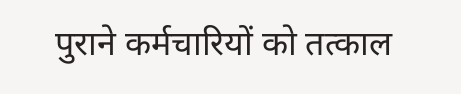पुराने कर्मचारियों को तत्काल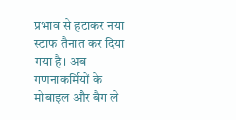प्रभाव से हटाकर नया स्टाफ तैनात कर दिया गया है। अब गणनाकर्मियों के मोबाइल और बैग ले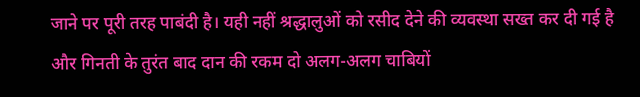जाने पर पूरी तरह पाबंदी है। यही नहीं श्रद्धालुओं को रसीद देने की व्यवस्था सख्त कर दी गई है और गिनती के तुरंत बाद दान की रकम दो अलग-अलग चाबियों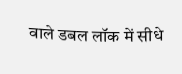वाले डबल लॉक में सीधे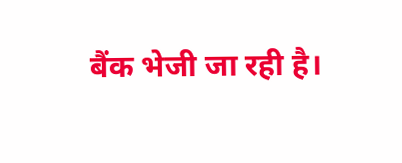बैंक भेजी जा रही है।